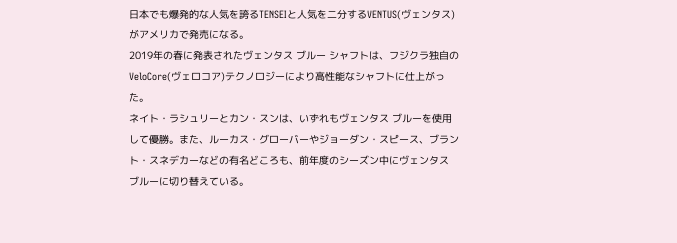日本でも爆発的な人気を誇るTENSEIと人気を二分するVENTUS(ヴェンタス)がアメリカで発売になる。
2019年の春に発表されたヴェンタス ブルー シャフトは、フジクラ独自のVeloCore(ヴェロコア)テクノロジーにより高性能なシャフトに仕上がった。
ネイト・ラシュリーとカン・スンは、いずれもヴェンタス ブルーを使用して優勝。また、ルーカス・グローバーやジョーダン・スピース、ブラント・スネデカーなどの有名どころも、前年度のシーズン中にヴェンタス ブルーに切り替えている。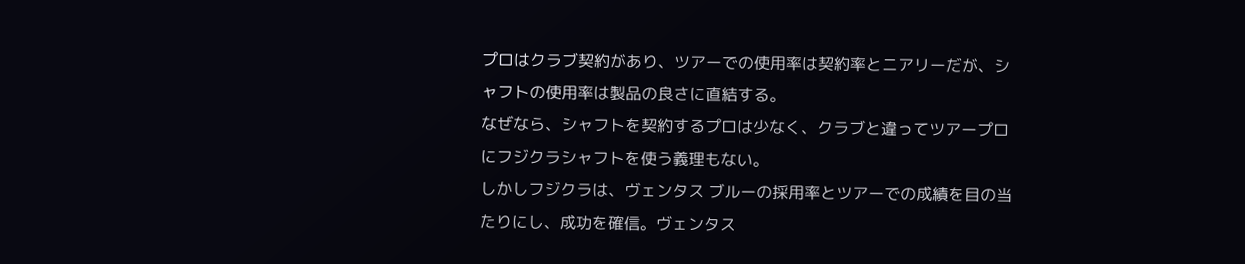プロはクラブ契約があり、ツアーでの使用率は契約率とニアリーだが、シャフトの使用率は製品の良さに直結する。
なぜなら、シャフトを契約するプロは少なく、クラブと違ってツアープロにフジクラシャフトを使う義理もない。
しかしフジクラは、ヴェンタス ブルーの採用率とツアーでの成績を目の当たりにし、成功を確信。ヴェンタス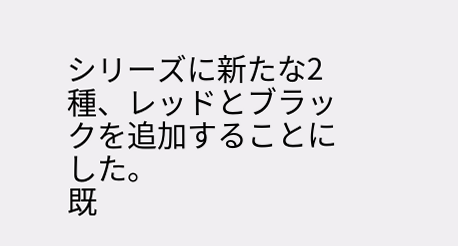シリーズに新たな2種、レッドとブラックを追加することにした。
既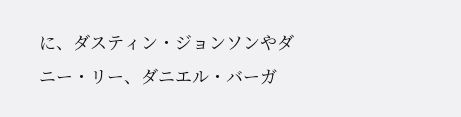に、ダスティン・ジョンソンやダニー・リー、ダニエル・バーガ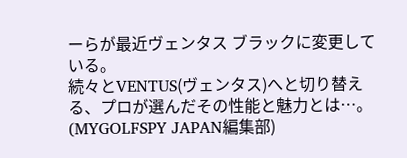ーらが最近ヴェンタス ブラックに変更している。
続々とVENTUS(ヴェンタス)へと切り替える、プロが選んだその性能と魅力とは…。
(MYGOLFSPY JAPAN編集部)